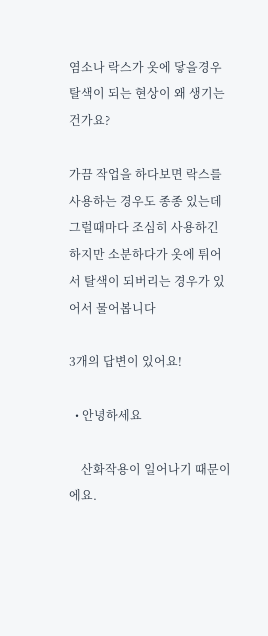염소나 락스가 옷에 닿을경우 탈색이 되는 현상이 왜 생기는건가요?

가끔 작업을 하다보면 락스를 사용하는 경우도 종종 있는데 그럴때마다 조심히 사용하긴 하지만 소분하다가 옷에 튀어서 탈색이 되버리는 경우가 있어서 물어봅니다

3개의 답변이 있어요!

  • 안녕하세요

    산화작용이 일어나기 때문이에요.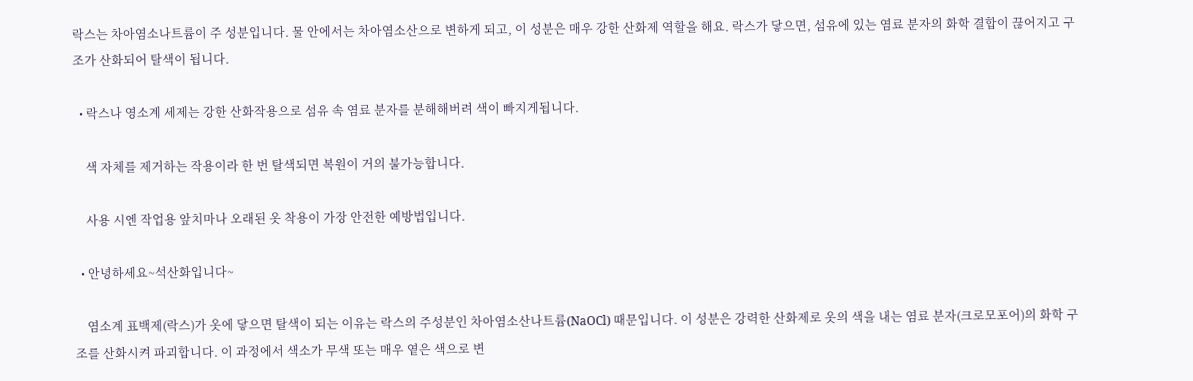락스는 차아염소나트륨이 주 성분입니다. 물 안에서는 차아염소산으로 변하게 되고, 이 성분은 매우 강한 산화제 역할을 해요. 락스가 닿으면, 섬유에 있는 염료 분자의 화학 결합이 끊어지고 구조가 산화되어 탈색이 됩니다.

  • 락스나 영소계 세제는 강한 산화작용으로 섬유 속 염료 분자를 분해해버려 색이 빠지게됩니다.

    색 자체를 제거하는 작용이라 한 번 탈색되면 복원이 거의 불가능합니다.

    사용 시엔 작업용 앞치마나 오래된 옷 착용이 가장 안전한 예방법입니다.

  • 안녕하세요~석산화입니다~

    염소계 표백제(락스)가 옷에 닿으면 탈색이 되는 이유는 락스의 주성분인 차아염소산나트륨(NaOCl) 때문입니다. 이 성분은 강력한 산화제로 옷의 색을 내는 염료 분자(크로모포어)의 화학 구조를 산화시켜 파괴합니다. 이 과정에서 색소가 무색 또는 매우 옅은 색으로 변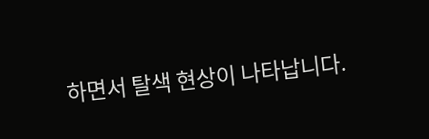하면서 탈색 현상이 나타납니다.